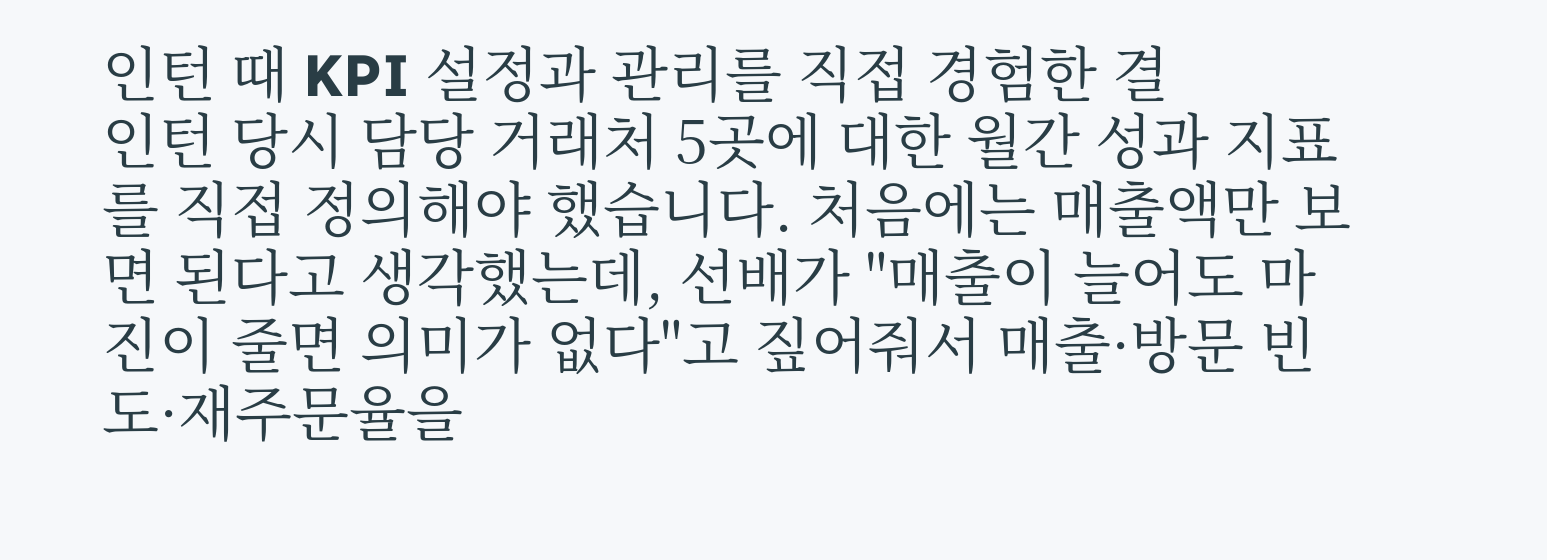인턴 때 KPI 설정과 관리를 직접 경험한 결
인턴 당시 담당 거래처 5곳에 대한 월간 성과 지표를 직접 정의해야 했습니다. 처음에는 매출액만 보면 된다고 생각했는데, 선배가 "매출이 늘어도 마진이 줄면 의미가 없다"고 짚어줘서 매출·방문 빈도·재주문율을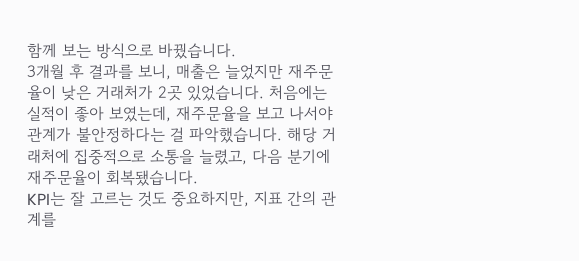함께 보는 방식으로 바꿨습니다.
3개월 후 결과를 보니, 매출은 늘었지만 재주문율이 낮은 거래처가 2곳 있었습니다. 처음에는 실적이 좋아 보였는데, 재주문율을 보고 나서야 관계가 불안정하다는 걸 파악했습니다. 해당 거래처에 집중적으로 소통을 늘렸고, 다음 분기에 재주문율이 회복됐습니다.
KPI는 잘 고르는 것도 중요하지만, 지표 간의 관계를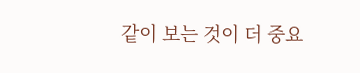같이 보는 것이 더 중요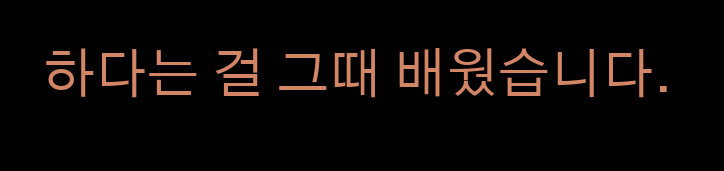하다는 걸 그때 배웠습니다.